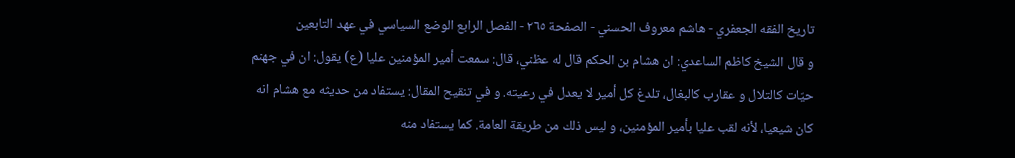تاريخ الفقه الجعفري - هاشم معروف الحسني - الصفحة ٢٦٥ - الفصل الرابع الوضع السياسي في عهد التابعين
و قال الشيخ كاظم الساعدي: ان هشام بن الحكم قال له عظني، قال: سمعت أمير المؤمنين عليا (ع) يقول: ان في جهنم حيّات كالتلال و عقارب كالبغال، تلدغ كل أمير لا يعدل في رعيته. و في تنقيح المقال: يستفاد من حديثه مع هشام انه كان شيعيا، لأنه لقب عليا بأمير المؤمنين، و ليس ذلك من طريقة العامة. كما يستفاد منه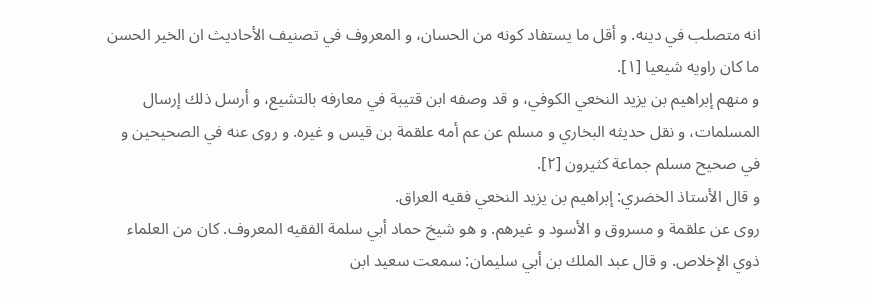انه متصلب في دينه. و أقل ما يستفاد كونه من الحسان، و المعروف في تصنيف الأحاديث ان الخير الحسن ما كان راويه شيعيا [١].
و منهم إبراهيم بن يزيد النخعي الكوفي، و قد وصفه ابن قتيبة في معارفه بالتشيع، و أرسل ذلك إرسال المسلمات، و نقل حديثه البخاري و مسلم عن عم أمه علقمة بن قيس و غيره. و روى عنه في الصحيحين و في صحيح مسلم جماعة كثيرون [٢].
و قال الأستاذ الخضري: إبراهيم بن يزيد النخعي فقيه العراق.
روى عن علقمة و مسروق و الأسود و غيرهم. و هو شيخ حماد أبي سلمة الفقيه المعروف. كان من العلماء ذوي الإخلاص. و قال عبد الملك بن أبي سليمان: سمعت سعيد ابن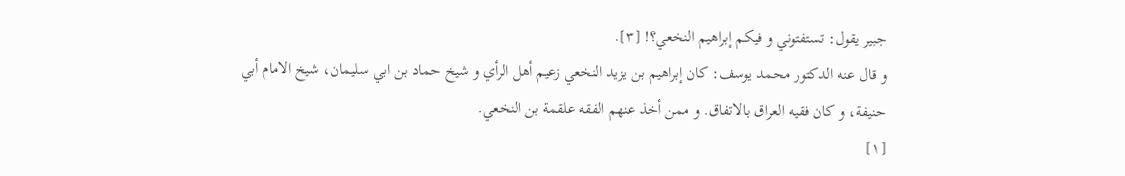جبير يقول: تستفتوني و فيكم إبراهيم النخعي؟! [٣].
و قال عنه الدكتور محمد يوسف: كان إبراهيم بن يزيد النخعي زعيم أهل الرأي و شيخ حماد بن ابي سليمان، شيخ الامام أبي حنيفة، و كان فقيه العراق بالاتفاق. و ممن أخذ عنهم الفقه علقمة بن النخعي.
[١]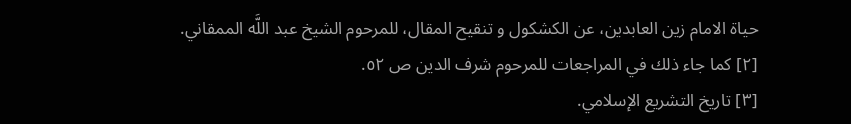حياة الامام زين العابدين، عن الكشكول و تنقيح المقال، للمرحوم الشيخ عبد اللَّه الممقاني.
[٢] كما جاء ذلك في المراجعات للمرحوم شرف الدين ص ٥٢.
[٣] تاريخ التشريع الإسلامي.